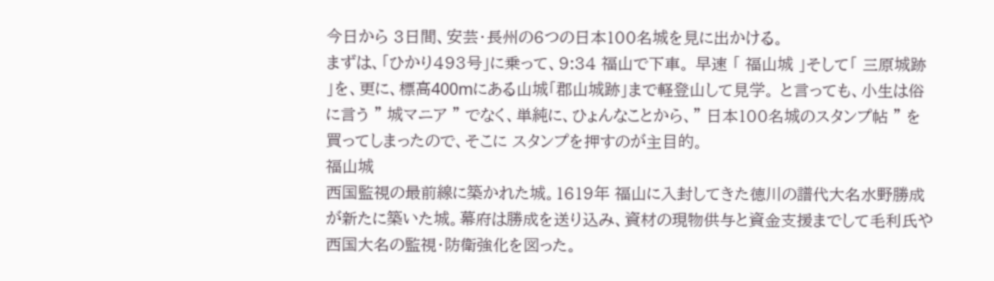今日から 3日間、安芸・長州の6つの日本100名城を見に出かける。
まずは、「ひかり493号」に乗って、9:34 福山で下車。 早速 「 福山城 」そして「 三原城跡 」を、更に、標高400mにある山城「郡山城跡」まで軽登山して見学。 と言っても、小生は俗に言う " 城マニア " でなく、単純に、ひょんなことから、" 日本100名城のスタンプ帖 " を買ってしまったので、そこに スタンプを押すのが主目的。
福山城
西国監視の最前線に築かれた城。1619年 福山に入封してきた徳川の譜代大名水野勝成が新たに築いた城。幕府は勝成を送り込み、資材の現物供与と資金支援までして毛利氏や西国大名の監視・防衛強化を図った。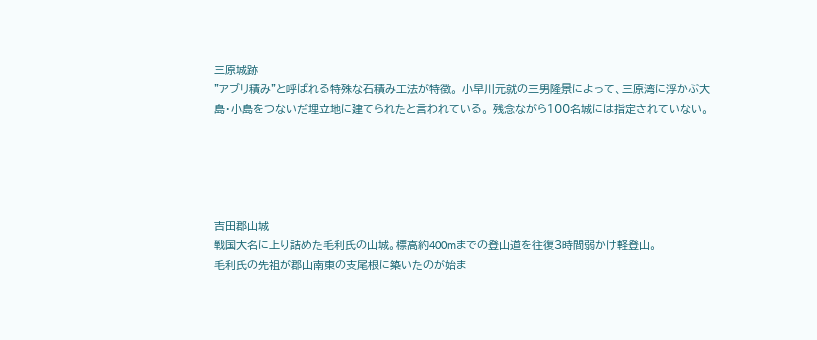三原城跡
"アブリ積み"と呼ばれる特殊な石積み工法が特徴。 小早川元就の三男隆景によって、三原湾に浮かぶ大島・小島をつないだ埋立地に建てられたと言われている。 残念ながら100名城には指定されていない。





吉田郡山城
戦国大名に上り詰めた毛利氏の山城。標高約400mまでの登山道を往復3時間弱かけ軽登山。
毛利氏の先祖が郡山南東の支尾根に築いたのが始ま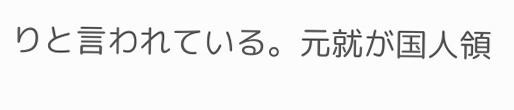りと言われている。元就が国人領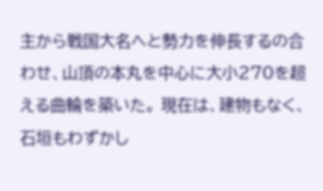主から戦国大名へと勢力を伸長するの合わせ、山頂の本丸を中心に大小270を超える曲輪を築いた。 現在は、建物もなく、石垣もわずかし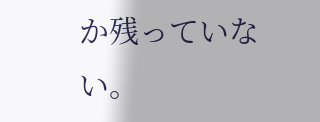か残っていない。